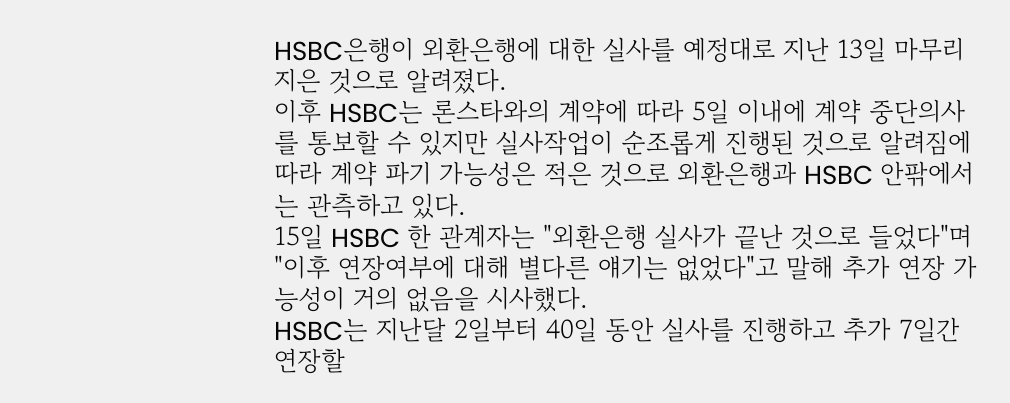HSBC은행이 외환은행에 대한 실사를 예정대로 지난 13일 마무리지은 것으로 알려졌다.
이후 HSBC는 론스타와의 계약에 따라 5일 이내에 계약 중단의사를 통보할 수 있지만 실사작업이 순조롭게 진행된 것으로 알려짐에 따라 계약 파기 가능성은 적은 것으로 외환은행과 HSBC 안팎에서는 관측하고 있다.
15일 HSBC 한 관계자는 "외환은행 실사가 끝난 것으로 들었다"며 "이후 연장여부에 대해 별다른 얘기는 없었다"고 말해 추가 연장 가능성이 거의 없음을 시사했다.
HSBC는 지난달 2일부터 40일 동안 실사를 진행하고 추가 7일간 연장할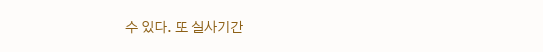수 있다. 또 실사기간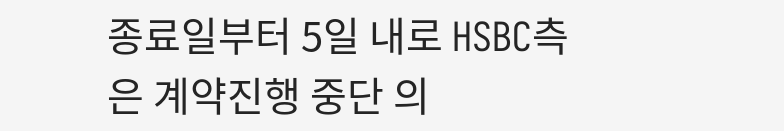종료일부터 5일 내로 HSBC측은 계약진행 중단 의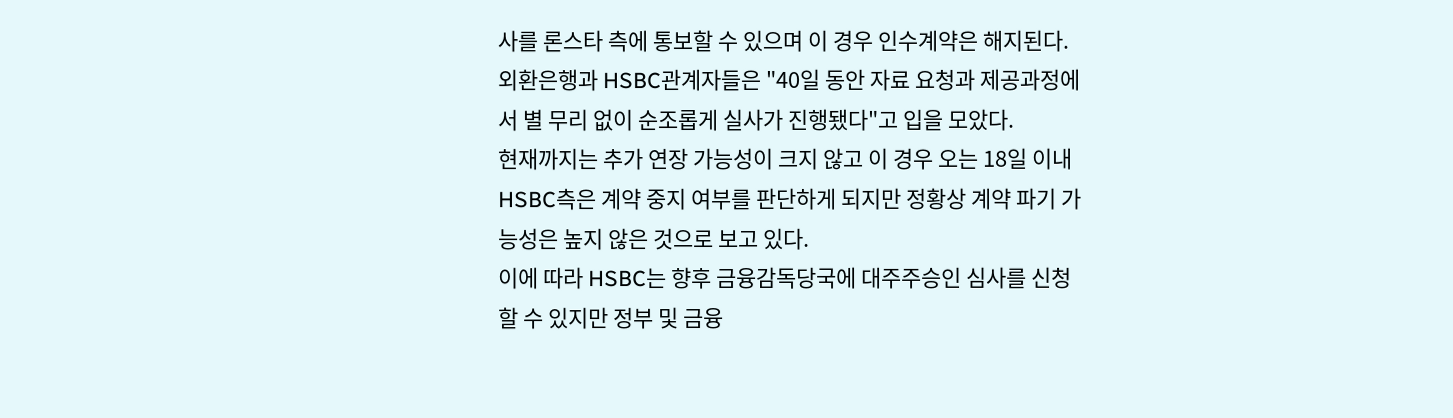사를 론스타 측에 통보할 수 있으며 이 경우 인수계약은 해지된다.
외환은행과 HSBC관계자들은 "40일 동안 자료 요청과 제공과정에서 별 무리 없이 순조롭게 실사가 진행됐다"고 입을 모았다.
현재까지는 추가 연장 가능성이 크지 않고 이 경우 오는 18일 이내 HSBC측은 계약 중지 여부를 판단하게 되지만 정황상 계약 파기 가능성은 높지 않은 것으로 보고 있다.
이에 따라 HSBC는 향후 금융감독당국에 대주주승인 심사를 신청할 수 있지만 정부 및 금융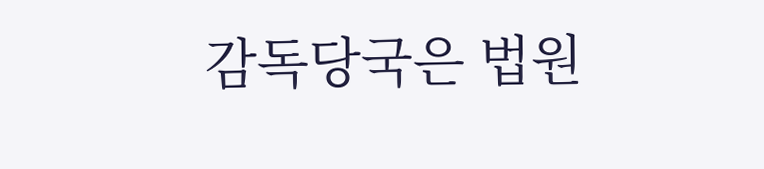감독당국은 법원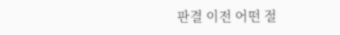판결 이전 어떤 절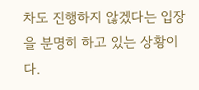차도 진행하지 않겠다는 입장을 분명히 하고 있는 상황이다.